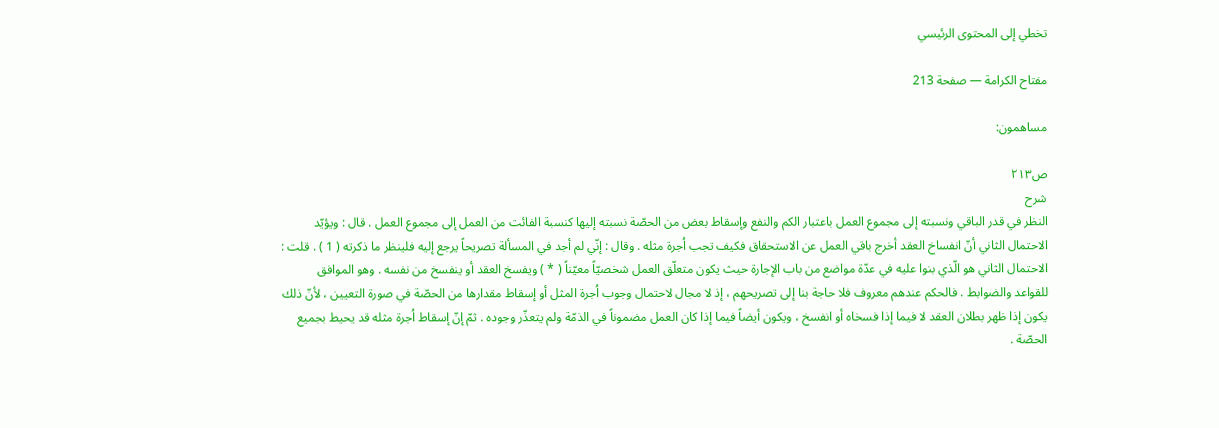تخطي إلى المحتوى الرئيسي

مفتاح الكرامة — صفحة 213

مساهمون:

ص٢١٣
شرح
النظر في قدر الباقي ونسبته إلى مجموع العمل باعتبار الكم والنفع وإسقاط بعض من الحصّة نسبته إليها كنسبة الفائت من العمل إلى مجموع العمل . قال : ويؤيّد الاحتمال الثاني أنّ انفساخ العقد أخرج باقي العمل عن الاستحقاق فكيف تجب اُجرة مثله . وقال : إنّي لم أجد في المسألة تصريحاً يرجع إليه فلينظر ما ذكرته ( 1 ) . قلت : الاحتمال الثاني هو الّذي بنوا عليه في عدّة مواضع من باب الإجارة حيث يكون متعلّق العمل شخصيّاً معيّناً ( * ) ويفسخ العقد أو ينفسخ من نفسه . وهو الموافق للقواعد والضوابط . فالحكم عندهم معروف فلا حاجة بنا إلى تصريحهم ، إذ لا مجال لاحتمال وجوب اُجرة المثل أو إسقاط مقدارها من الحصّة في صورة التعيين ، لأنّ ذلك يكون إذا ظهر بطلان العقد لا فيما إذا فسخاه أو انفسخ ، ويكون أيضاً فيما إذا كان العمل مضموناً في الذمّة ولم يتعذّر وجوده . ثمّ إنّ إسقاط اُجرة مثله قد يحيط بجميع الحصّة .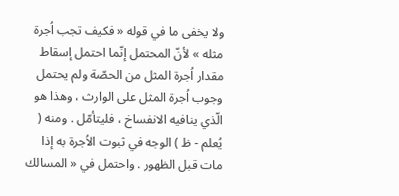ولا يخفى ما في قوله « فكيف تجب اُجرة مثله » لأنّ المحتمل إنّما احتمل إسقاط مقدار اُجرة المثل من الحصّة ولم يحتمل وجوب اُجرة المثل على الوارث ، وهذا هو الّذي ينافيه الانفساخ ، فليتأمّل . ومنه ( يُعلم - ظ ) الوجه في ثبوت الاُجرة به إذا مات قبل الظهور . واحتمل في « المسالك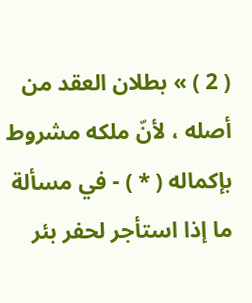( 2 ) » بطلان العقد من أصله ، لأنّ ملكه مشروط بإكماله ( * ) - في مسألة ما إذا استأجر لحفر بئر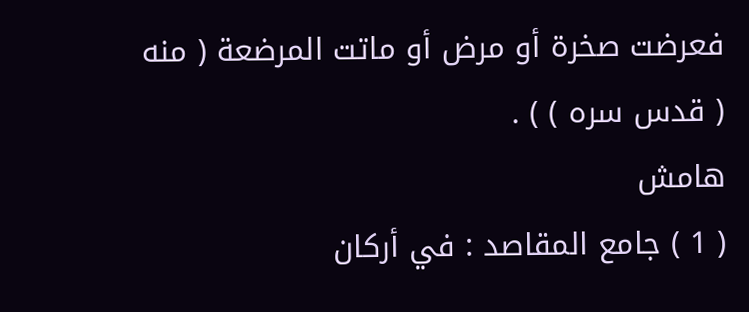فعرضت صخرة أو مرض أو ماتت المرضعة ( منه ( قدس سره ) ) .
هامش
( 1 ) جامع المقاصد : في أركان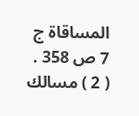المساقاة ج 7 ص 358 . ( 2 ) مسالك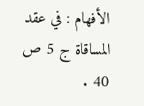الأفهام : في عقد المساقاة ج 5 ص 40 .